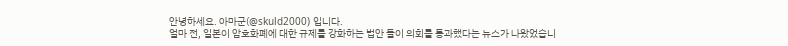안녕하세요. 아마군(@skuld2000) 입니다.
얼마 전, 일본이 암호화폐에 대한 규제를 강화하는 법안 들이 의회를 통과했다는 뉴스가 나왔었습니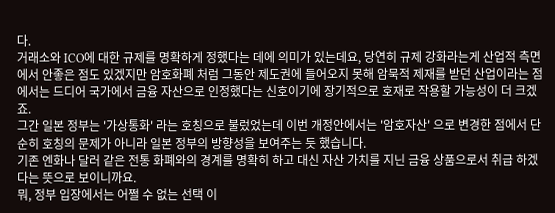다.
거래소와 ICO에 대한 규제를 명확하게 정했다는 데에 의미가 있는데요, 당연히 규제 강화라는게 산업적 측면에서 안좋은 점도 있겠지만 암호화폐 처럼 그동안 제도권에 들어오지 못해 암묵적 제재를 받던 산업이라는 점에서는 드디어 국가에서 금융 자산으로 인정했다는 신호이기에 장기적으로 호재로 작용할 가능성이 더 크겠죠.
그간 일본 정부는 '가상통화' 라는 호칭으로 불렀었는데 이번 개정안에서는 '암호자산' 으로 변경한 점에서 단순히 호칭의 문제가 아니라 일본 정부의 방향성을 보여주는 듯 했습니다.
기존 엔화나 달러 같은 전통 화폐와의 경계를 명확히 하고 대신 자산 가치를 지닌 금융 상품으로서 취급 하겠다는 뜻으로 보이니까요.
뭐, 정부 입장에서는 어쩔 수 없는 선택 이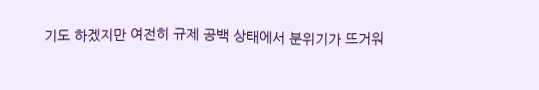기도 하겠지만 여전히 규제 공백 상태에서 분위기가 뜨거워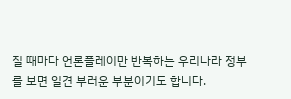질 때마다 언론플레이만 반복하는 우리나라 정부를 보면 일견 부러운 부분이기도 합니다.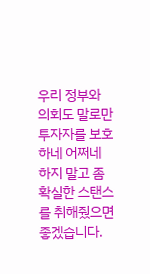우리 정부와 의회도 말로만 투자자를 보호하네 어쩌네 하지 말고 좀 확실한 스탠스를 취해줬으면 좋겠습니다.